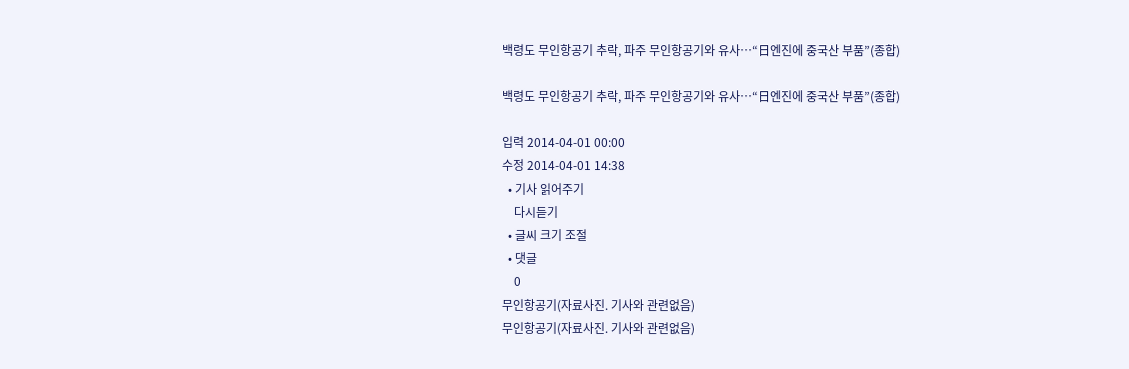백령도 무인항공기 추락, 파주 무인항공기와 유사…“日엔진에 중국산 부품”(종합)

백령도 무인항공기 추락, 파주 무인항공기와 유사…“日엔진에 중국산 부품”(종합)

입력 2014-04-01 00:00
수정 2014-04-01 14:38
  • 기사 읽어주기
    다시듣기
  • 글씨 크기 조절
  • 댓글
    0
무인항공기(자료사진. 기사와 관련없음)
무인항공기(자료사진. 기사와 관련없음)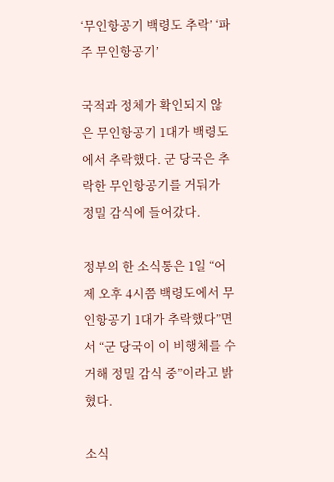‘무인항공기 백령도 추락’ ‘파주 무인항공기’

국적과 정체가 확인되지 않은 무인항공기 1대가 백령도에서 추락했다. 군 당국은 추락한 무인항공기를 거둬가 정밀 감식에 들어갔다.

정부의 한 소식통은 1일 “어제 오후 4시쯤 백령도에서 무인항공기 1대가 추락했다”면서 “군 당국이 이 비행체를 수거해 정밀 감식 중”이라고 밝혔다.

소식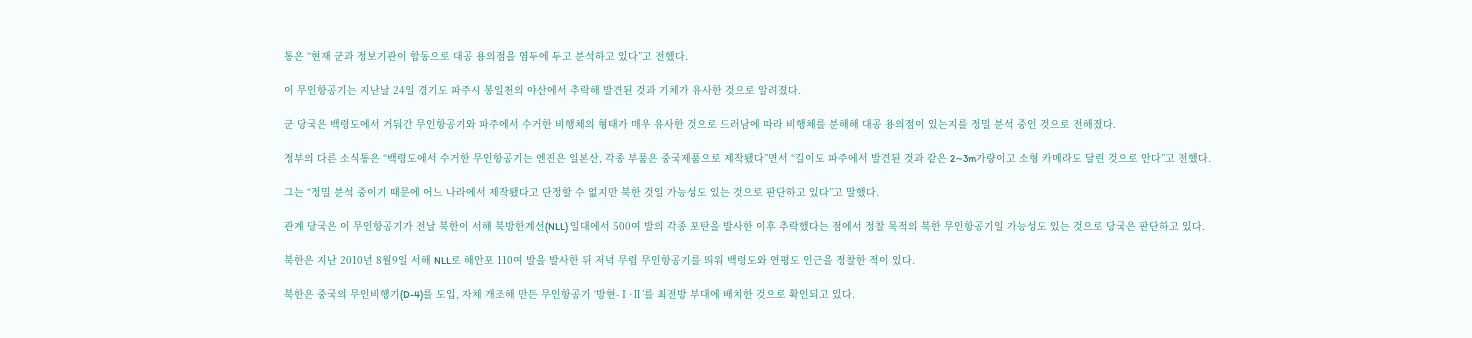통은 “현재 군과 정보기관이 합동으로 대공 용의점을 염두에 두고 분석하고 있다”고 전했다.

이 무인항공기는 지난날 24일 경기도 파주시 봉일천의 야산에서 추락해 발견된 것과 기체가 유사한 것으로 알려졌다.

군 당국은 백령도에서 거둬간 무인항공기와 파주에서 수거한 비행체의 형태가 매우 유사한 것으로 드러남에 따라 비행체를 분해해 대공 용의점이 있는지를 정밀 분석 중인 것으로 전해졌다.

정부의 다른 소식통은 “백령도에서 수거한 무인항공기는 엔진은 일본산, 각종 부품은 중국제품으로 제작됐다”면서 “길이도 파주에서 발견된 것과 같은 2∼3m가량이고 소형 카메라도 달린 것으로 안다”고 전했다.

그는 “정밀 분석 중이기 때문에 어느 나라에서 제작됐다고 단정할 수 없지만 북한 것일 가능성도 있는 것으로 판단하고 있다”고 말했다.

관계 당국은 이 무인항공기가 전날 북한이 서해 북방한계선(NLL) 일대에서 500여 발의 각종 포탄을 발사한 이후 추락했다는 점에서 정찰 목적의 북한 무인항공기일 가능성도 있는 것으로 당국은 판단하고 있다.

북한은 지난 2010년 8월9일 서해 NLL로 해안포 110여 발을 발사한 뒤 저녁 무렵 무인항공기를 띄워 백령도와 연평도 인근을 정찰한 적이 있다.

북한은 중국의 무인비행기(D-4)를 도입, 자체 개조해 만든 무인항공기 ‘방현-Ⅰ·Ⅱ’를 최전방 부대에 배치한 것으로 확인되고 있다.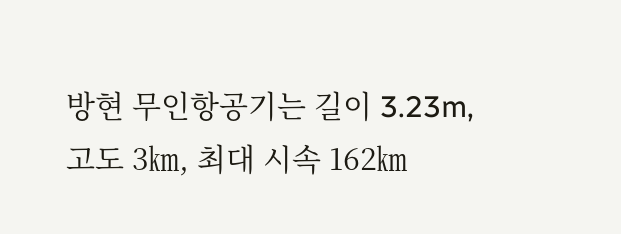방현 무인항공기는 길이 3.23m, 고도 3㎞, 최대 시속 162㎞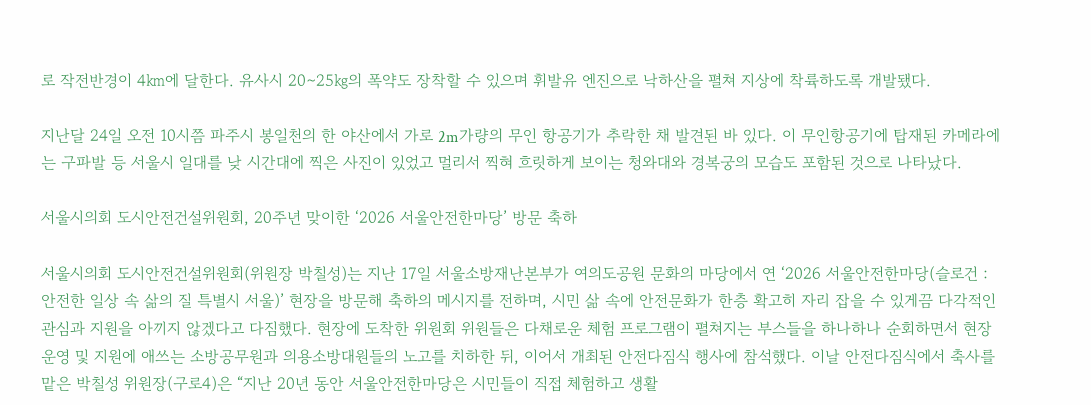로 작전반경이 4㎞에 달한다. 유사시 20∼25㎏의 폭약도 장착할 수 있으며 휘발유 엔진으로 낙하산을 펼쳐 지상에 착륙하도록 개발됐다.

지난달 24일 오전 10시쯤 파주시 봉일천의 한 야산에서 가로 2m가량의 무인 항공기가 추락한 채 발견된 바 있다. 이 무인항공기에 탑재된 카메라에는 구파발 등 서울시 일대를 낮 시간대에 찍은 사진이 있었고 멀리서 찍혀 흐릿하게 보이는 청와대와 경복궁의 모습도 포함된 것으로 나타났다.

서울시의회 도시안전건설위원회, 20주년 맞이한 ‘2026 서울안전한마당’ 방문 축하

서울시의회 도시안전건설위원회(위원장 박칠성)는 지난 17일 서울소방재난본부가 여의도공원 문화의 마당에서 연 ‘2026 서울안전한마당(슬로건 : 안전한 일상 속 삶의 질 특별시 서울)’ 현장을 방문해 축하의 메시지를 전하며, 시민 삶 속에 안전문화가 한층 확고히 자리 잡을 수 있게끔 다각적인 관심과 지원을 아끼지 않겠다고 다짐했다. 현장에 도착한 위원회 위원들은 다채로운 체험 프로그램이 펼쳐지는 부스들을 하나하나 순회하면서 현장 운영 및 지원에 애쓰는 소방공무원과 의용소방대원들의 노고를 치하한 뒤, 이어서 개최된 안전다짐식 행사에 참석했다. 이날 안전다짐식에서 축사를 맡은 박칠성 위원장(구로4)은 “지난 20년 동안 서울안전한마당은 시민들이 직접 체험하고 생활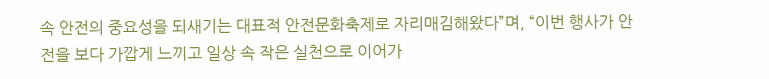속 안전의 중요성을 되새기는 대표적 안전문화축제로 자리매김해왔다”며, “이번 행사가 안전을 보다 가깝게 느끼고 일상 속 작은 실천으로 이어가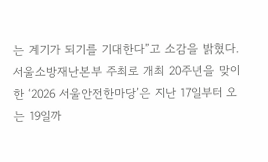는 계기가 되기를 기대한다”고 소감을 밝혔다. 서울소방재난본부 주최로 개최 20주년을 맞이한 ‘2026 서울안전한마당’은 지난 17일부터 오는 19일까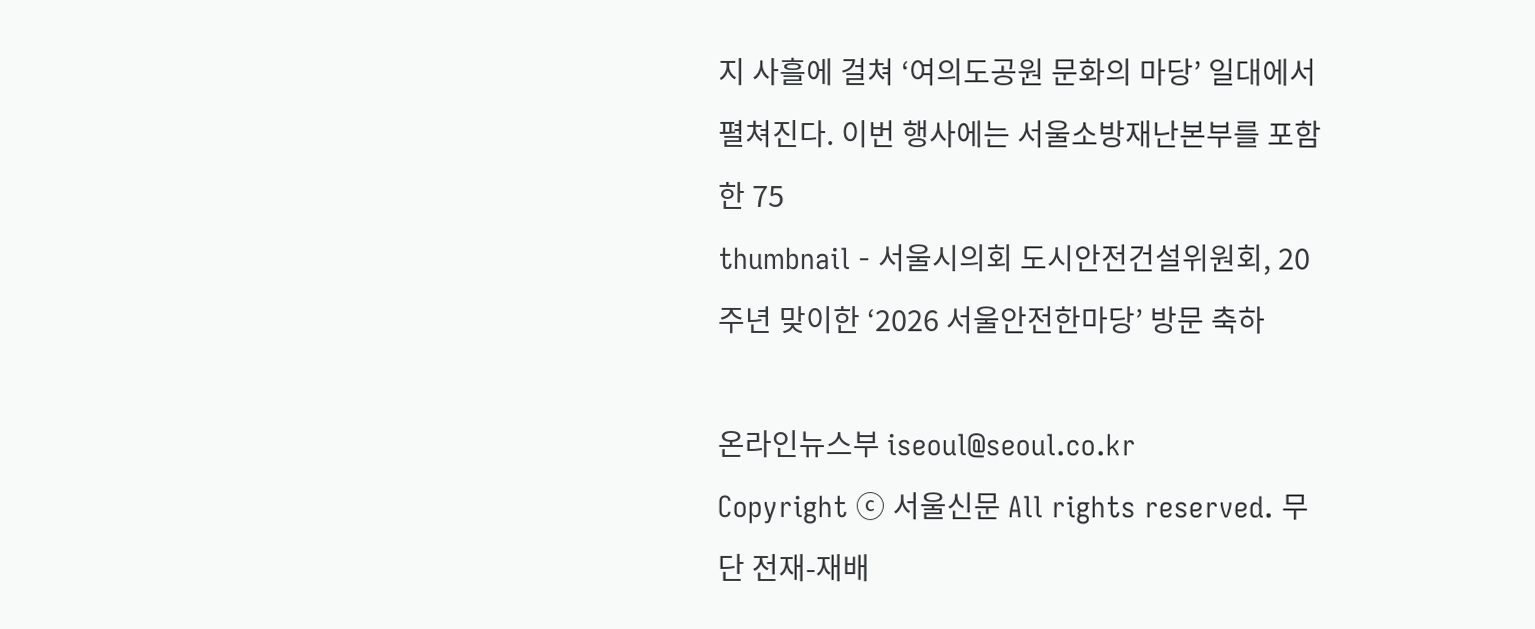지 사흘에 걸쳐 ‘여의도공원 문화의 마당’ 일대에서 펼쳐진다. 이번 행사에는 서울소방재난본부를 포함한 75
thumbnail - 서울시의회 도시안전건설위원회, 20주년 맞이한 ‘2026 서울안전한마당’ 방문 축하

온라인뉴스부 iseoul@seoul.co.kr
Copyright ⓒ 서울신문 All rights reserved. 무단 전재-재배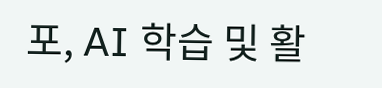포, AI 학습 및 활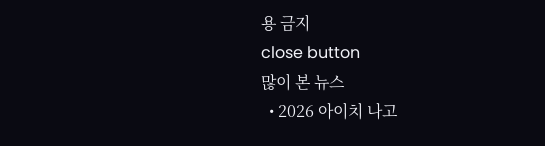용 금지
close button
많이 본 뉴스
  • 2026 아이치 나고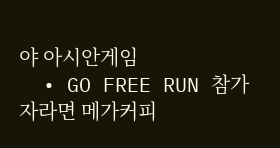야 아시안게임
  • GO FREE RUN 참가자라면 메가커피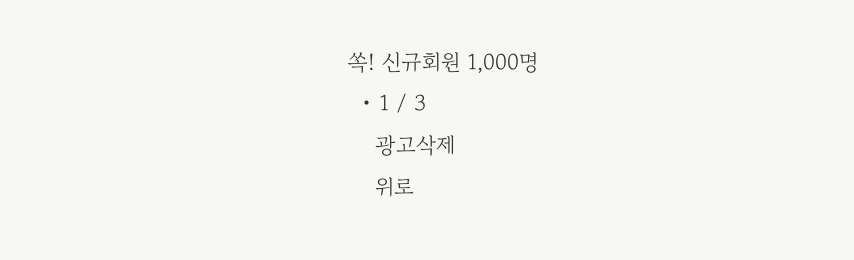쏙! 신규회원 1,000명
  • 1 / 3
    광고삭제
    위로